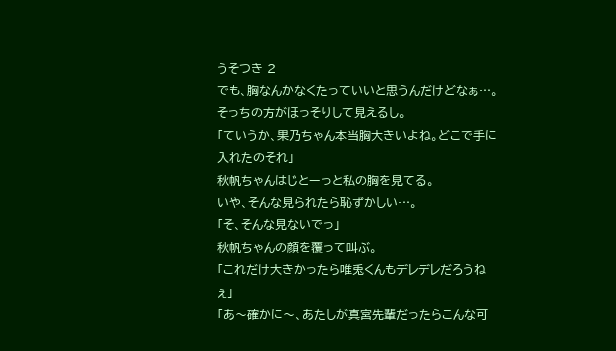うそつき 2
でも、胸なんかなくたっていいと思うんだけどなぁ…。
そっちの方がほっそりして見えるし。
「ていうか、果乃ちゃん本当胸大きいよね。どこで手に入れたのそれ」
秋帆ちゃんはじとーっと私の胸を見てる。
いや、そんな見られたら恥ずかしい…。
「そ、そんな見ないでっ」
秋帆ちゃんの顔を覆って叫ぶ。
「これだけ大きかったら唯兎くんもデレデレだろうねぇ」
「あ〜確かに〜、あたしが真宮先輩だったらこんな可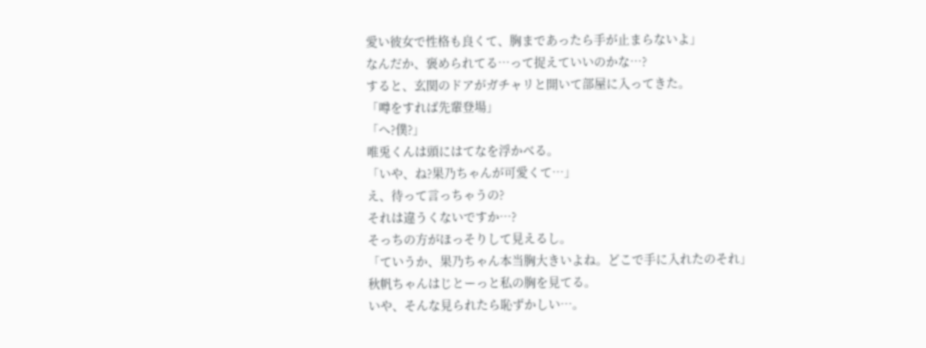愛い彼女で性格も良くて、胸まであったら手が止まらないよ」
なんだか、褒められてる…って捉えていいのかな…?
すると、玄関のドアがガチャリと開いて部屋に入ってきた。
「噂をすれば先輩登場」
「へ?僕?」
唯兎くんは頭にはてなを浮かべる。
「いや、ね?果乃ちゃんが可愛くて…」
え、待って言っちゃうの?
それは違うくないですか…?
そっちの方がほっそりして見えるし。
「ていうか、果乃ちゃん本当胸大きいよね。どこで手に入れたのそれ」
秋帆ちゃんはじとーっと私の胸を見てる。
いや、そんな見られたら恥ずかしい…。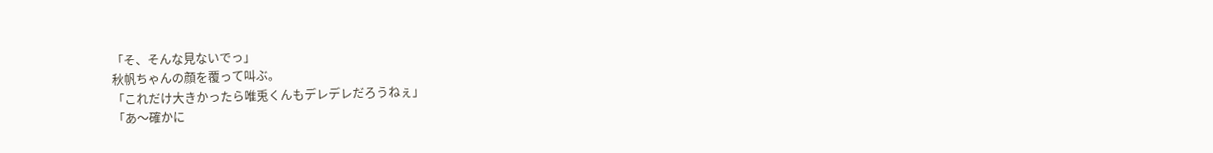「そ、そんな見ないでっ」
秋帆ちゃんの顔を覆って叫ぶ。
「これだけ大きかったら唯兎くんもデレデレだろうねぇ」
「あ〜確かに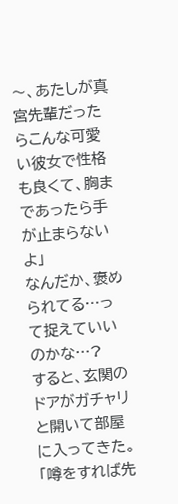〜、あたしが真宮先輩だったらこんな可愛い彼女で性格も良くて、胸まであったら手が止まらないよ」
なんだか、褒められてる…って捉えていいのかな…?
すると、玄関のドアがガチャリと開いて部屋に入ってきた。
「噂をすれば先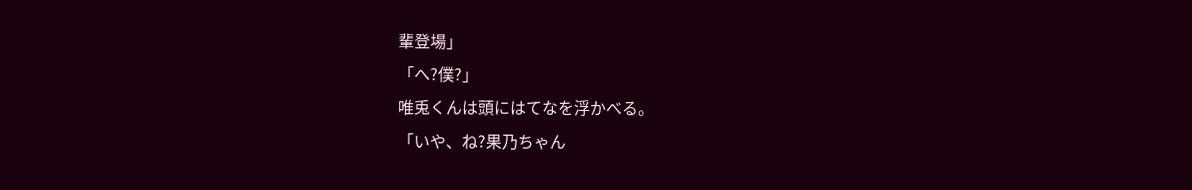輩登場」
「へ?僕?」
唯兎くんは頭にはてなを浮かべる。
「いや、ね?果乃ちゃん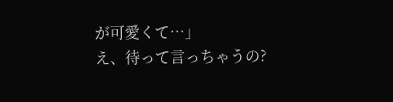が可愛くて…」
え、待って言っちゃうの?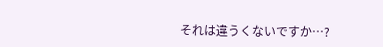それは違うくないですか…?